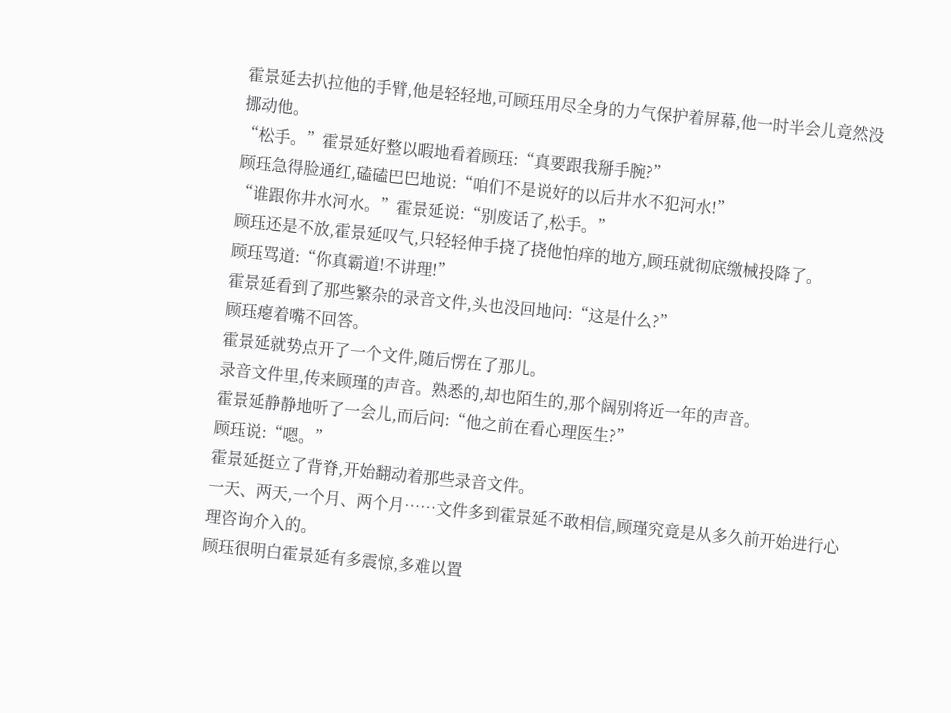霍景延去扒拉他的手臂,他是轻轻地,可顾珏用尽全身的力气保护着屏幕,他一时半会儿竟然没挪动他。
“松手。”霍景延好整以暇地看着顾珏:“真要跟我掰手腕?”
顾珏急得脸通红,磕磕巴巴地说:“咱们不是说好的以后井水不犯河水!”
“谁跟你井水河水。”霍景延说:“别废话了,松手。”
顾珏还是不放,霍景延叹气,只轻轻伸手挠了挠他怕痒的地方,顾珏就彻底缴械投降了。
顾珏骂道:“你真霸道!不讲理!”
霍景延看到了那些繁杂的录音文件,头也没回地问:“这是什么?”
顾珏瘪着嘴不回答。
霍景延就势点开了一个文件,随后愣在了那儿。
录音文件里,传来顾瑾的声音。熟悉的,却也陌生的,那个阔别将近一年的声音。
霍景延静静地听了一会儿,而后问:“他之前在看心理医生?”
顾珏说:“嗯。”
霍景延挺立了背脊,开始翻动着那些录音文件。
一天、两天,一个月、两个月……文件多到霍景延不敢相信,顾瑾究竟是从多久前开始进行心理咨询介入的。
顾珏很明白霍景延有多震惊,多难以置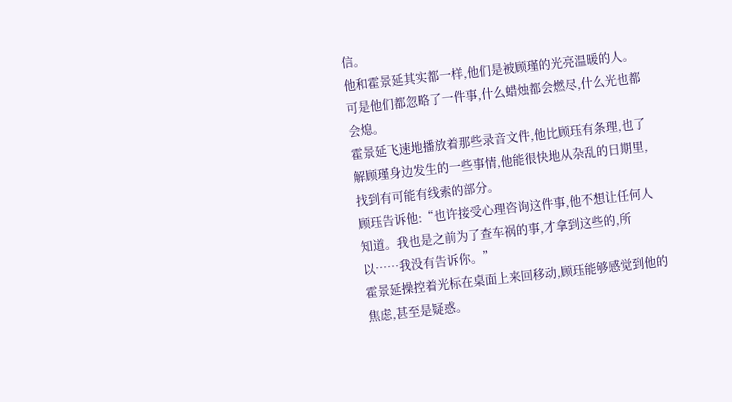信。
他和霍景延其实都一样,他们是被顾瑾的光亮温暖的人。
可是他们都忽略了一件事,什么蜡烛都会燃尽,什么光也都会熄。
霍景延飞速地播放着那些录音文件,他比顾珏有条理,也了解顾瑾身边发生的一些事情,他能很快地从杂乱的日期里,找到有可能有线索的部分。
顾珏告诉他:“也许接受心理咨询这件事,他不想让任何人知道。我也是之前为了查车祸的事,才拿到这些的,所以……我没有告诉你。”
霍景延操控着光标在桌面上来回移动,顾珏能够感觉到他的焦虑,甚至是疑惑。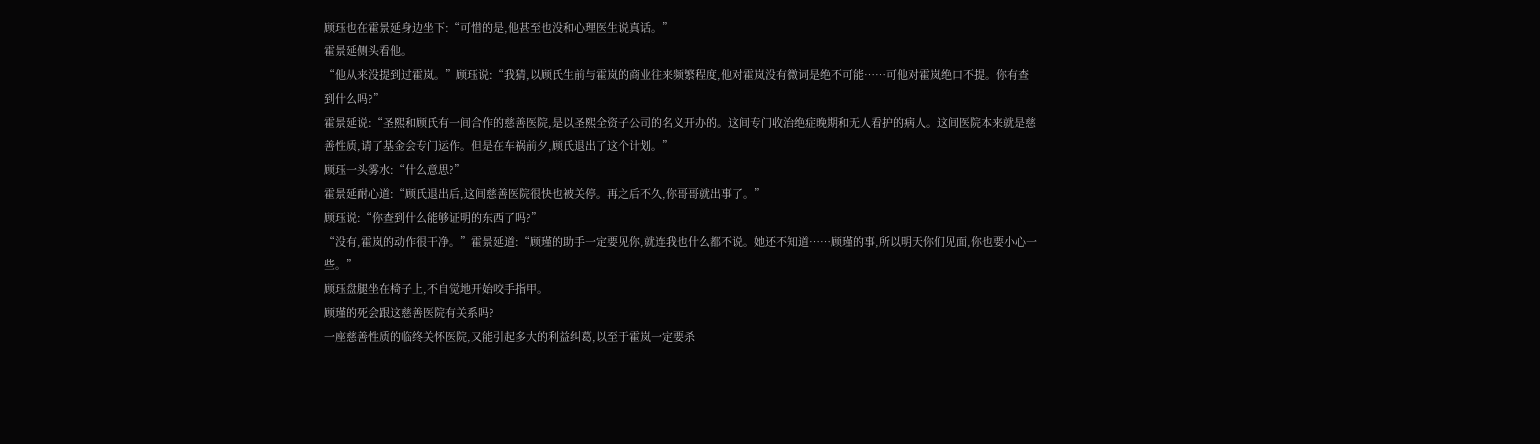顾珏也在霍景延身边坐下:“可惜的是,他甚至也没和心理医生说真话。”
霍景延侧头看他。
“他从来没提到过霍岚。”顾珏说:“我猜,以顾氏生前与霍岚的商业往来频繁程度,他对霍岚没有微词是绝不可能……可他对霍岚绝口不提。你有查到什么吗?”
霍景延说:“圣熙和顾氏有一间合作的慈善医院,是以圣熙全资子公司的名义开办的。这间专门收治绝症晚期和无人看护的病人。这间医院本来就是慈善性质,请了基金会专门运作。但是在车祸前夕,顾氏退出了这个计划。”
顾珏一头雾水:“什么意思?”
霍景延耐心道:“顾氏退出后,这间慈善医院很快也被关停。再之后不久,你哥哥就出事了。”
顾珏说:“你查到什么能够证明的东西了吗?”
“没有,霍岚的动作很干净。”霍景延道:“顾瑾的助手一定要见你,就连我也什么都不说。她还不知道……顾瑾的事,所以明天你们见面,你也要小心一些。”
顾珏盘腿坐在椅子上,不自觉地开始咬手指甲。
顾瑾的死会跟这慈善医院有关系吗?
一座慈善性质的临终关怀医院,又能引起多大的利益纠葛,以至于霍岚一定要杀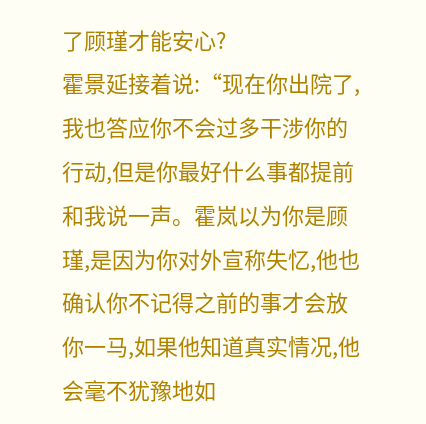了顾瑾才能安心?
霍景延接着说:“现在你出院了,我也答应你不会过多干涉你的行动,但是你最好什么事都提前和我说一声。霍岚以为你是顾瑾,是因为你对外宣称失忆,他也确认你不记得之前的事才会放你一马,如果他知道真实情况,他会毫不犹豫地如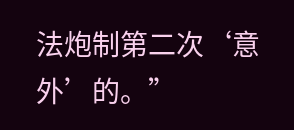法炮制第二次‘意外’的。”